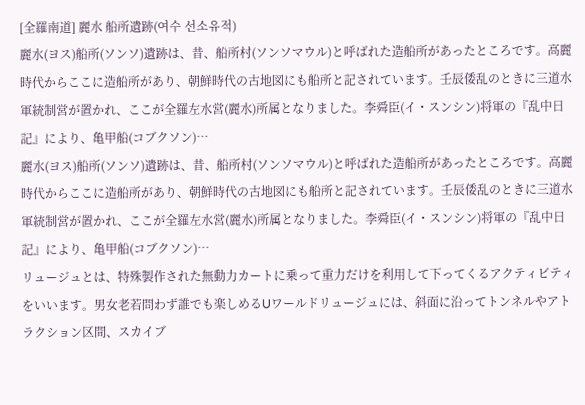[全羅南道] 麗水 船所遺跡(여수 선소유적)
麗水(ヨス)船所(ソンソ)遺跡は、昔、船所村(ソンソマウル)と呼ばれた造船所があったところです。高麗時代からここに造船所があり、朝鮮時代の古地図にも船所と記されています。壬辰倭乱のときに三道水軍統制営が置かれ、ここが全羅左水営(麗水)所属となりました。李舜臣(イ・スンシン)将軍の『乱中日記』により、亀甲船(コブクソン)…
麗水(ヨス)船所(ソンソ)遺跡は、昔、船所村(ソンソマウル)と呼ばれた造船所があったところです。高麗時代からここに造船所があり、朝鮮時代の古地図にも船所と記されています。壬辰倭乱のときに三道水軍統制営が置かれ、ここが全羅左水営(麗水)所属となりました。李舜臣(イ・スンシン)将軍の『乱中日記』により、亀甲船(コブクソン)…
リュージュとは、特殊製作された無動力カートに乗って重力だけを利用して下ってくるアクティビティをいいます。男女老若問わず誰でも楽しめるUワールドリュージュには、斜面に沿ってトンネルやアトラクション区間、スカイブ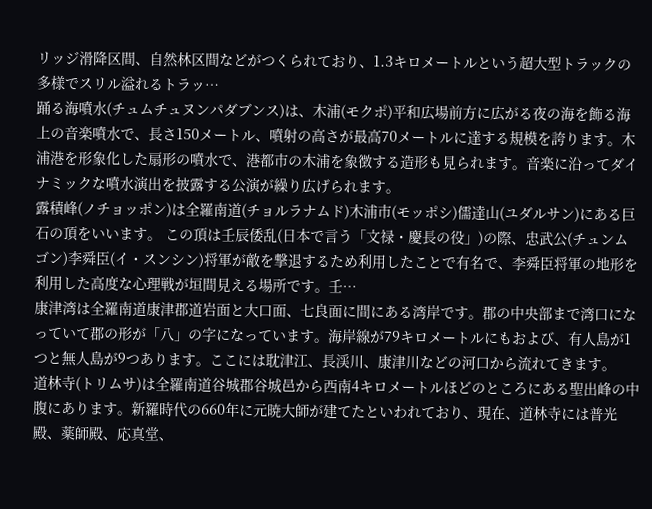リッジ滑降区間、自然林区間などがつくられており、1.3キロメートルという超大型トラックの多様でスリル溢れるトラッ…
踊る海噴水(チュムチュヌンパダブンス)は、木浦(モクポ)平和広場前方に広がる夜の海を飾る海上の音楽噴水で、長さ150メートル、噴射の高さが最高70メートルに達する規模を誇ります。木浦港を形象化した扇形の噴水で、港都市の木浦を象徴する造形も見られます。音楽に沿ってダイナミックな噴水演出を披露する公演が繰り広げられます。
露積峰(ノチョッポン)は全羅南道(チョルラナムド)木浦市(モッポシ)儒達山(ユダルサン)にある巨石の頂をいいます。 この頂は壬辰倭乱(日本で言う「文禄・慶長の役」)の際、忠武公(チュンムゴン)李舜臣(イ・スンシン)将軍が敵を撃退するため利用したことで有名で、李舜臣将軍の地形を利用した高度な心理戦が垣間見える場所です。壬…
康津湾は全羅南道康津郡道岩面と大口面、七良面に間にある湾岸です。郡の中央部まで湾口になっていて郡の形が「八」の字になっています。海岸線が79キロメートルにもおよび、有人島が1つと無人島が9つあります。ここには耽津江、長渓川、康津川などの河口から流れてきます。
道林寺(トリムサ)は全羅南道谷城郡谷城邑から西南4キロメートルほどのところにある聖出峰の中腹にあります。新羅時代の660年に元暁大師が建てたといわれており、現在、道林寺には普光殿、薬師殿、応真堂、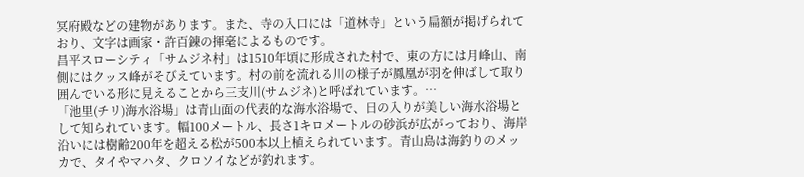冥府殿などの建物があります。また、寺の入口には「道林寺」という扁額が掲げられており、文字は画家・許百錬の揮毫によるものです。
昌平スローシティ「サムジネ村」は1510年頃に形成された村で、東の方には月峰山、南側にはクッス峰がそびえています。村の前を流れる川の様子が鳳凰が羽を伸ばして取り囲んでいる形に見えることから三支川(サムジネ)と呼ばれています。…
「池里(チリ)海水浴場」は青山面の代表的な海水浴場で、日の入りが美しい海水浴場として知られています。幅100メートル、長さ1キロメートルの砂浜が広がっており、海岸沿いには樹齢200年を超える松が500本以上植えられています。青山島は海釣りのメッカで、タイやマハタ、クロソイなどが釣れます。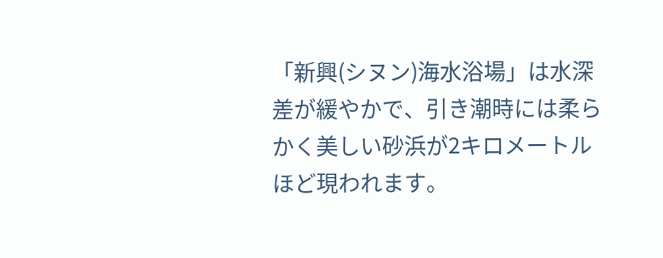「新興(シヌン)海水浴場」は水深差が緩やかで、引き潮時には柔らかく美しい砂浜が2キロメートルほど現われます。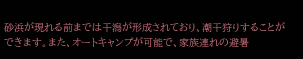砂浜が現れる前までは干潟が形成されており、潮干狩りすることができます。また、オートキャンプが可能で、家族連れの避暑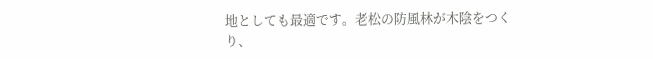地としても最適です。老松の防風林が木陰をつくり、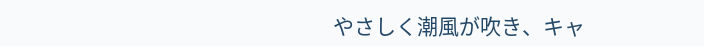やさしく潮風が吹き、キャ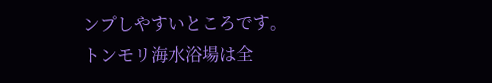ンプしやすいところです。
トンモリ海水浴場は全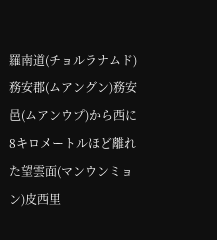羅南道(チョルラナムド)務安郡(ムアングン)務安邑(ムアンウプ)から西に8キロメートルほど離れた望雲面(マンウンミョン)皮西里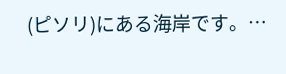(ピソリ)にある海岸です。…